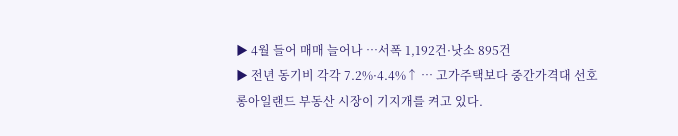▶ 4월 들어 매매 늘어나 …서폭 1,192건·낫소 895건
▶ 전년 동기비 각각 7.2%·4.4%↑ … 고가주택보다 중간가격대 선호
롱아일랜드 부동산 시장이 기지개를 켜고 있다.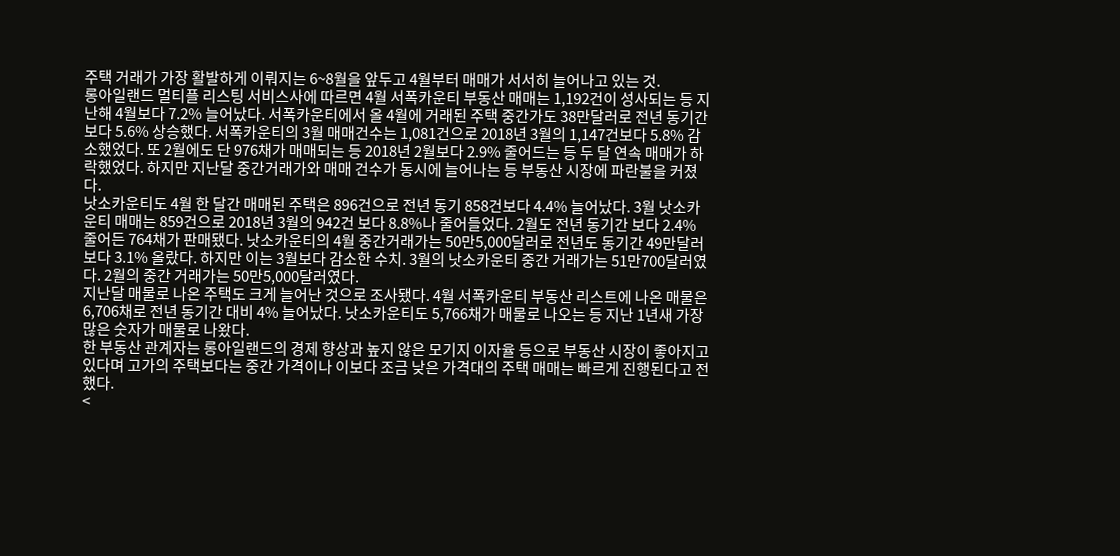주택 거래가 가장 활발하게 이뤄지는 6~8월을 앞두고 4월부터 매매가 서서히 늘어나고 있는 것.
롱아일랜드 멀티플 리스팅 서비스사에 따르면 4월 서폭카운티 부동산 매매는 1,192건이 성사되는 등 지난해 4월보다 7.2% 늘어났다. 서폭카운티에서 올 4월에 거래된 주택 중간가도 38만달러로 전년 동기간 보다 5.6% 상승했다. 서폭카운티의 3월 매매건수는 1,081건으로 2018년 3월의 1,147건보다 5.8% 감소했었다. 또 2월에도 단 976채가 매매되는 등 2018년 2월보다 2.9% 줄어드는 등 두 달 연속 매매가 하락했었다. 하지만 지난달 중간거래가와 매매 건수가 동시에 늘어나는 등 부동산 시장에 파란불을 커졌다.
낫소카운티도 4월 한 달간 매매된 주택은 896건으로 전년 동기 858건보다 4.4% 늘어났다. 3월 낫소카운티 매매는 859건으로 2018년 3월의 942건 보다 8.8%나 줄어들었다. 2월도 전년 동기간 보다 2.4% 줄어든 764채가 판매됐다. 낫소카운티의 4월 중간거래가는 50만5,000달러로 전년도 동기간 49만달러보다 3.1% 올랐다. 하지만 이는 3월보다 감소한 수치. 3월의 낫소카운티 중간 거래가는 51만700달러였다. 2월의 중간 거래가는 50만5,000달러였다.
지난달 매물로 나온 주택도 크게 늘어난 것으로 조사됐다. 4월 서폭카운티 부동산 리스트에 나온 매물은 6,706채로 전년 동기간 대비 4% 늘어났다. 낫소카운티도 5,766채가 매물로 나오는 등 지난 1년새 가장 많은 숫자가 매물로 나왔다.
한 부동산 관계자는 롱아일랜드의 경제 향상과 높지 않은 모기지 이자율 등으로 부동산 시장이 좋아지고 있다며 고가의 주택보다는 중간 가격이나 이보다 조금 낮은 가격대의 주택 매매는 빠르게 진행된다고 전했다.
<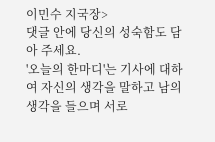이민수 지국장>
댓글 안에 당신의 성숙함도 담아 주세요.
'오늘의 한마디'는 기사에 대하여 자신의 생각을 말하고 남의 생각을 들으며 서로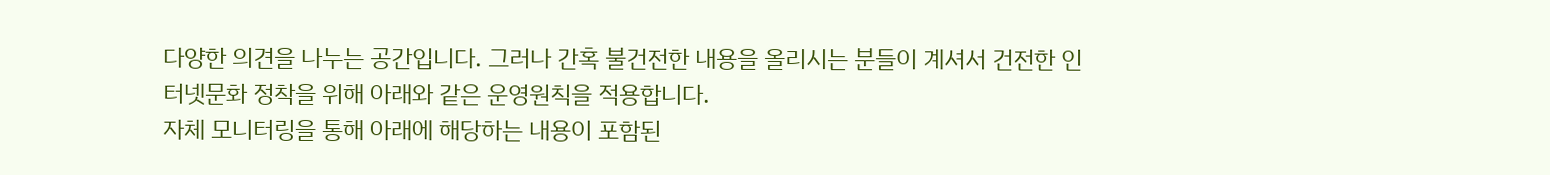다양한 의견을 나누는 공간입니다. 그러나 간혹 불건전한 내용을 올리시는 분들이 계셔서 건전한 인터넷문화 정착을 위해 아래와 같은 운영원칙을 적용합니다.
자체 모니터링을 통해 아래에 해당하는 내용이 포함된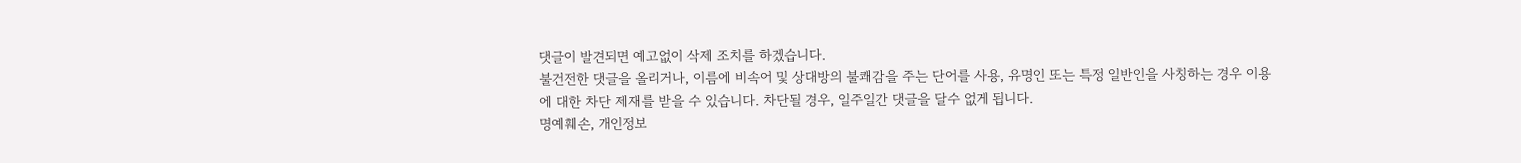댓글이 발견되면 예고없이 삭제 조치를 하겠습니다.
불건전한 댓글을 올리거나, 이름에 비속어 및 상대방의 불쾌감을 주는 단어를 사용, 유명인 또는 특정 일반인을 사칭하는 경우 이용에 대한 차단 제재를 받을 수 있습니다. 차단될 경우, 일주일간 댓글을 달수 없게 됩니다.
명예훼손, 개인정보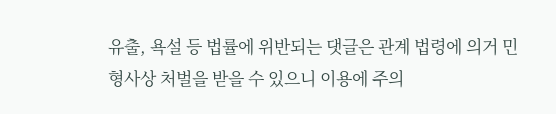유출, 욕설 등 법률에 위반되는 댓글은 관계 법령에 의거 민형사상 처벌을 받을 수 있으니 이용에 주의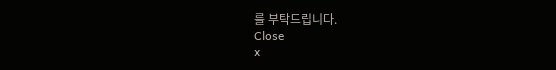를 부탁드립니다.
Close
x